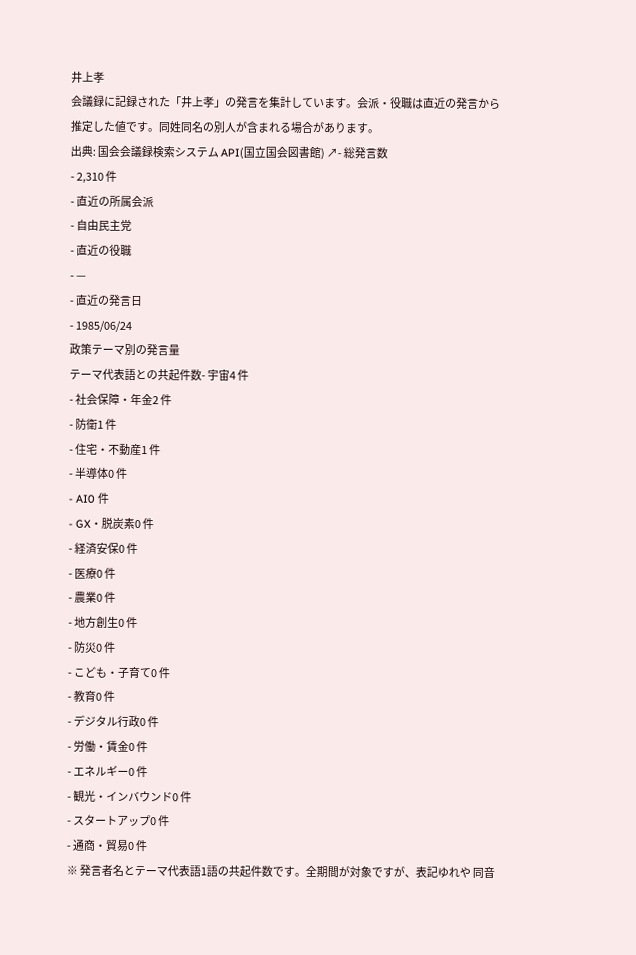井上孝
会議録に記録された「井上孝」の発言を集計しています。会派・役職は直近の発言から推定した値です。同姓同名の別人が含まれる場合があります。
出典: 国会会議録検索システム API(国立国会図書館) ↗- 総発言数
- 2,310 件
- 直近の所属会派
- 自由民主党
- 直近の役職
- —
- 直近の発言日
- 1985/06/24
政策テーマ別の発言量
テーマ代表語との共起件数- 宇宙4 件
- 社会保障・年金2 件
- 防衛1 件
- 住宅・不動産1 件
- 半導体0 件
- AI0 件
- GX・脱炭素0 件
- 経済安保0 件
- 医療0 件
- 農業0 件
- 地方創生0 件
- 防災0 件
- こども・子育て0 件
- 教育0 件
- デジタル行政0 件
- 労働・賃金0 件
- エネルギー0 件
- 観光・インバウンド0 件
- スタートアップ0 件
- 通商・貿易0 件
※ 発言者名とテーマ代表語1語の共起件数です。全期間が対象ですが、表記ゆれや 同音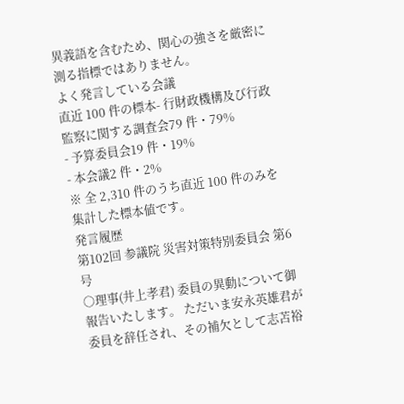異義語を含むため、関心の強さを厳密に測る指標ではありません。
よく発言している会議
直近 100 件の標本- 行財政機構及び行政監察に関する調査会79 件・79%
- 予算委員会19 件・19%
- 本会議2 件・2%
※ 全 2,310 件のうち直近 100 件のみを集計した標本値です。
発言履歴
第102回 参議院 災害対策特別委員会 第6号
○理事(井上孝君) 委員の異動について御報告いたします。 ただいま安永英雄君が委員を辞任され、その補欠として志苫裕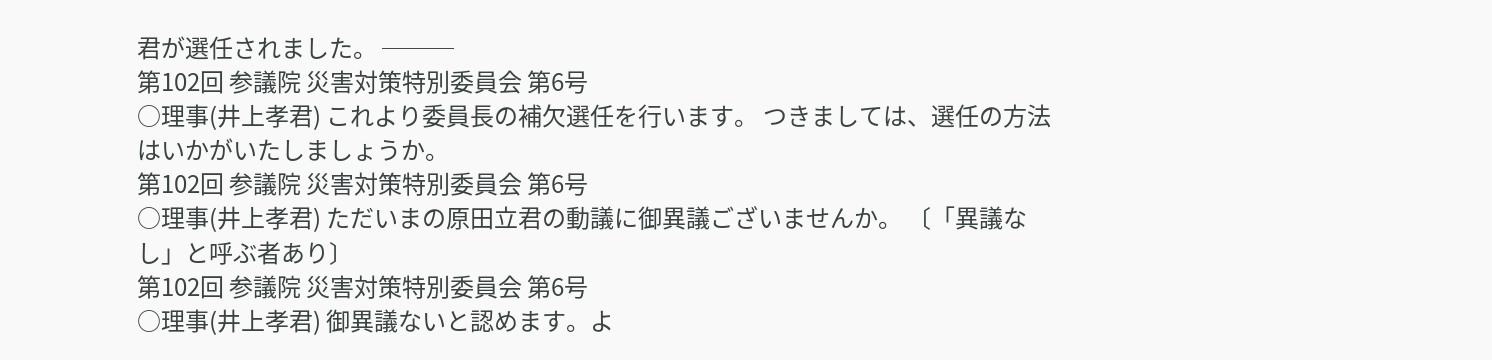君が選任されました。 ───
第102回 参議院 災害対策特別委員会 第6号
○理事(井上孝君) これより委員長の補欠選任を行います。 つきましては、選任の方法はいかがいたしましょうか。
第102回 参議院 災害対策特別委員会 第6号
○理事(井上孝君) ただいまの原田立君の動議に御異議ございませんか。 〔「異議なし」と呼ぶ者あり〕
第102回 参議院 災害対策特別委員会 第6号
○理事(井上孝君) 御異議ないと認めます。よ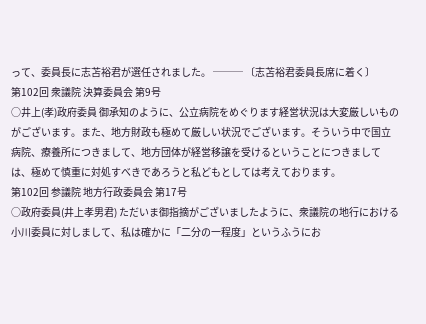って、委員長に志苫裕君が選任されました。 ─── 〔志苫裕君委員長席に着く〕
第102回 衆議院 決算委員会 第9号
○井上(孝)政府委員 御承知のように、公立病院をめぐります経営状況は大変厳しいものがございます。また、地方財政も極めて厳しい状況でございます。そういう中で国立病院、療養所につきまして、地方団体が経営移譲を受けるということにつきましては、極めて慎重に対処すべきであろうと私どもとしては考えております。
第102回 参議院 地方行政委員会 第17号
○政府委員(井上孝男君) ただいま御指摘がございましたように、衆議院の地行における小川委員に対しまして、私は確かに「二分の一程度」というふうにお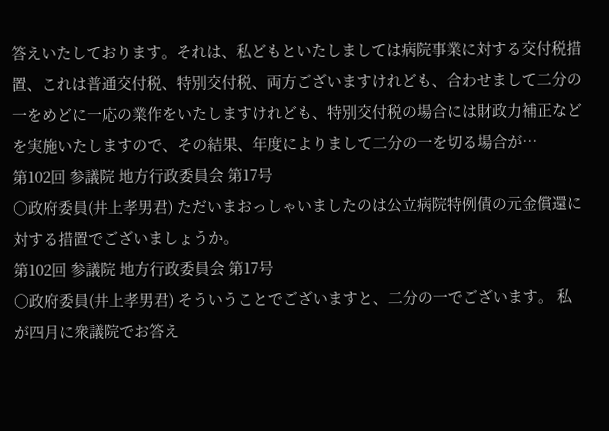答えいたしております。それは、私どもといたしましては病院事業に対する交付税措置、これは普通交付税、特別交付税、両方ございますけれども、合わせまして二分の一をめどに一応の業作をいたしますけれども、特別交付税の場合には財政力補正などを実施いたしますので、その結果、年度によりまして二分の一を切る場合が…
第102回 参議院 地方行政委員会 第17号
○政府委員(井上孝男君) ただいまおっしゃいましたのは公立病院特例債の元金償還に対する措置でございましょうか。
第102回 参議院 地方行政委員会 第17号
○政府委員(井上孝男君) そういうことでございますと、二分の一でございます。 私が四月に衆議院でお答え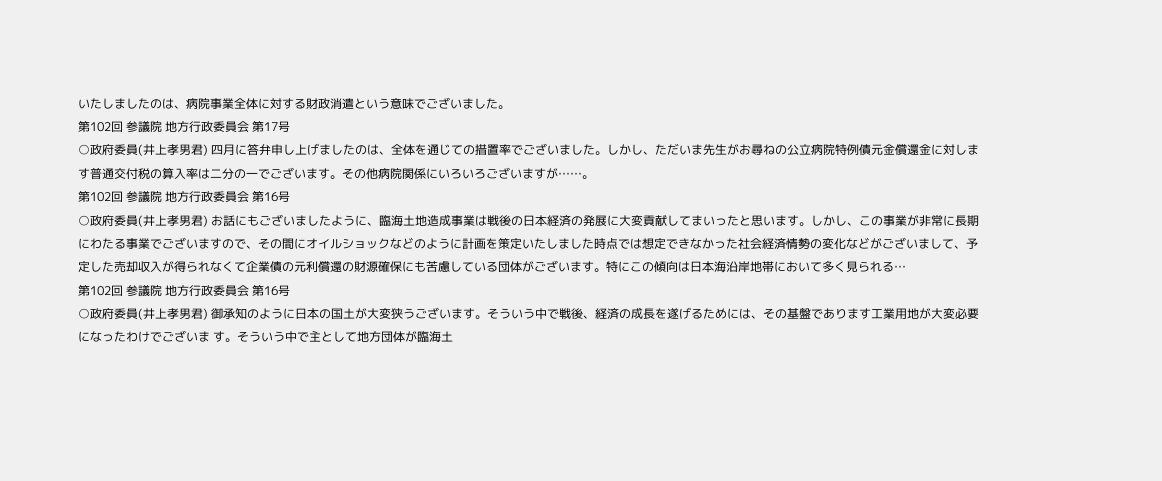いたしましたのは、病院事業全体に対する財政消遣という意味でございました。
第102回 参議院 地方行政委員会 第17号
○政府委員(井上孝男君) 四月に答弁申し上げましたのは、全体を通じての措置率でございました。しかし、ただいま先生がお尋ねの公立病院特例債元金償還金に対します普通交付税の算入率は二分の一でございます。その他病院関係にいろいろございますが……。
第102回 参議院 地方行政委員会 第16号
○政府委員(井上孝男君) お話にもございましたように、臨海土地造成事業は戦後の日本経済の発展に大変貢献してまいったと思います。しかし、この事業が非常に長期にわたる事業でございますので、その間にオイルショックなどのように計画を策定いたしました時点では想定できなかった社会経済情勢の変化などがございまして、予定した売却収入が得られなくて企業債の元利償還の財源確保にも苦慮している団体がございます。特にこの傾向は日本海沿岸地帯において多く見られる…
第102回 参議院 地方行政委員会 第16号
○政府委員(井上孝男君) 御承知のように日本の国土が大変狭うございます。そういう中で戦後、経済の成長を遂げるためには、その基盤であります工業用地が大変必要になったわけでございま す。そういう中で主として地方団体が臨海土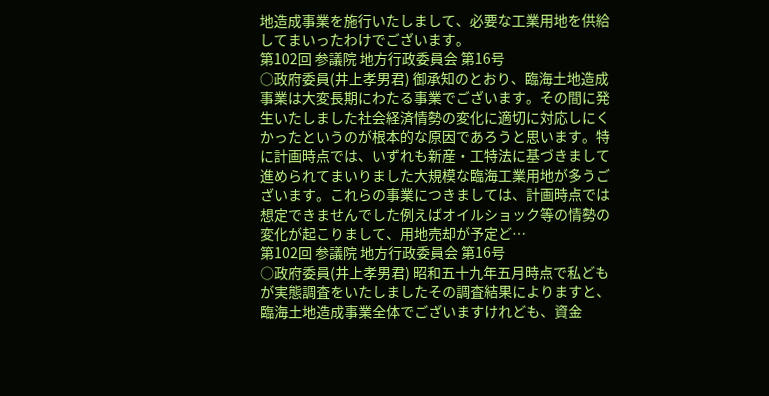地造成事業を施行いたしまして、必要な工業用地を供給してまいったわけでございます。
第102回 参議院 地方行政委員会 第16号
○政府委員(井上孝男君) 御承知のとおり、臨海土地造成事業は大変長期にわたる事業でございます。その間に発生いたしました社会経済情勢の変化に適切に対応しにくかったというのが根本的な原因であろうと思います。特に計画時点では、いずれも新産・工特法に基づきまして進められてまいりました大規模な臨海工業用地が多うございます。これらの事業につきましては、計画時点では想定できませんでした例えばオイルショック等の情勢の変化が起こりまして、用地売却が予定ど…
第102回 参議院 地方行政委員会 第16号
○政府委員(井上孝男君) 昭和五十九年五月時点で私どもが実態調査をいたしましたその調査結果によりますと、臨海土地造成事業全体でございますけれども、資金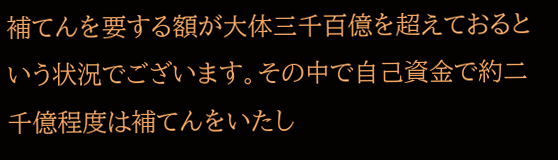補てんを要する額が大体三千百億を超えておるという状況でございます。その中で自己資金で約二千億程度は補てんをいたし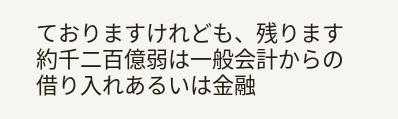ておりますけれども、残ります約千二百億弱は一般会計からの借り入れあるいは金融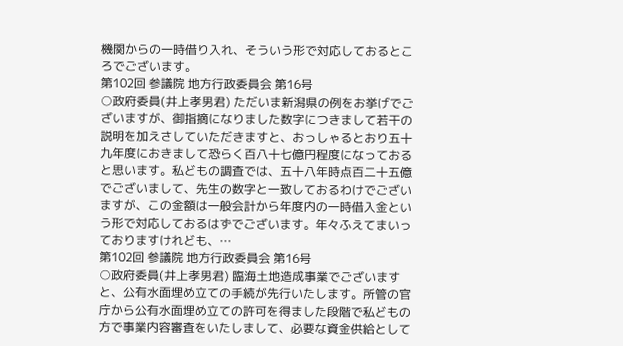機関からの一時借り入れ、そういう形で対応しておるところでございます。
第102回 参議院 地方行政委員会 第16号
○政府委員(井上孝男君) ただいま新潟県の例をお挙げでございますが、御指摘になりました数字につきまして若干の説明を加えさしていただきますと、おっしゃるとおり五十九年度におきまして恐らく百八十七億円程度になっておると思います。私どもの調査では、五十八年時点百二十五億でございまして、先生の数字と一致しておるわけでございますが、この金額は一般会計から年度内の一時借入金という形で対応しておるはずでございます。年々ふえてまいっておりますけれども、…
第102回 参議院 地方行政委員会 第16号
○政府委員(井上孝男君) 臨海土地造成事業でございますと、公有水面埋め立ての手続が先行いたします。所管の官庁から公有水面埋め立ての許可を得ました段階で私どもの方で事業内容審査をいたしまして、必要な資金供給として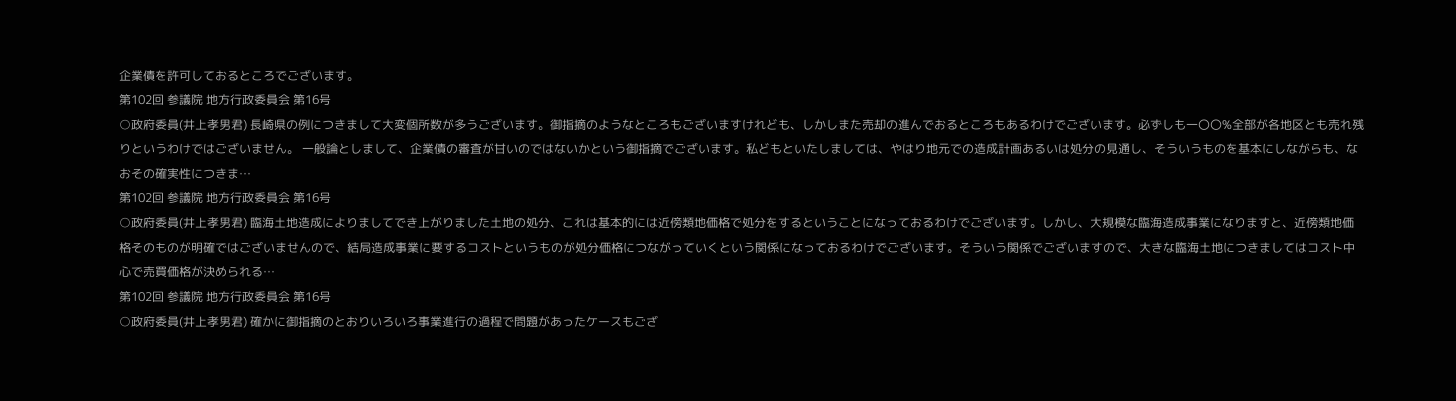企業債を許可しておるところでございます。
第102回 参議院 地方行政委員会 第16号
○政府委員(井上孝男君) 長崎県の例につきまして大変個所数が多うございます。御指摘のようなところもございますけれども、しかしまた売却の進んでおるところもあるわけでございます。必ずしも一〇〇%全部が各地区とも売れ残りというわけではございません。 一般論としまして、企業債の審査が甘いのではないかという御指摘でございます。私どもといたしましては、やはり地元での造成計画あるいは処分の見通し、そういうものを基本にしながらも、なおその確実性につきま…
第102回 参議院 地方行政委員会 第16号
○政府委員(井上孝男君) 臨海土地造成によりましてでき上がりました土地の処分、これは基本的には近傍類地価格で処分をするということになっておるわけでございます。しかし、大規模な臨海造成事業になりますと、近傍類地価格そのものが明確ではございませんので、結局造成事業に要するコストというものが処分価格につながっていくという関係になっておるわけでございます。そういう関係でございますので、大きな臨海土地につきましてはコスト中心で売買価格が決められる…
第102回 参議院 地方行政委員会 第16号
○政府委員(井上孝男君) 確かに御指摘のとおりいろいろ事業進行の過程で問題があったケースもござ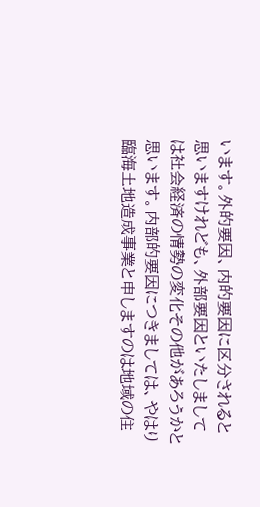います。外的要因、内的要因に区分されると思いますけれども、外部要因といたしましては社会経済の情勢の変化その他があろうかと思います。内部的要因につきましては、やはり臨海土地造成事業と申しますのは地域の住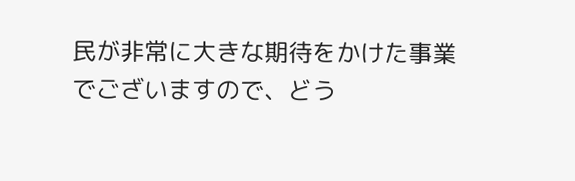民が非常に大きな期待をかけた事業でございますので、どう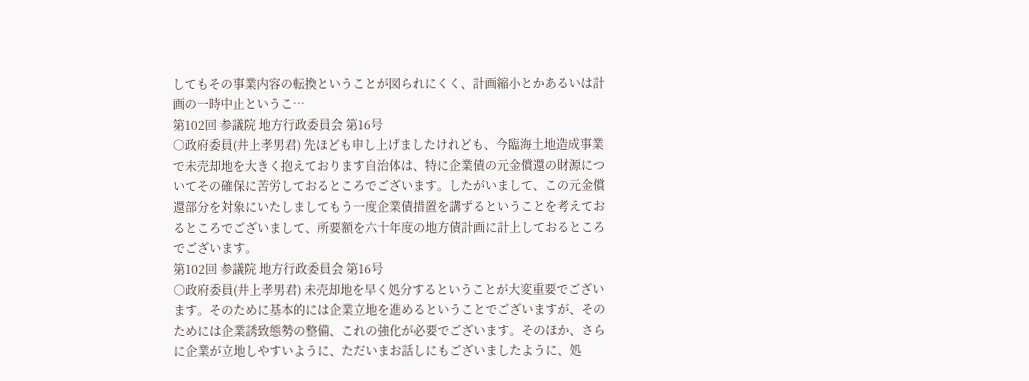してもその事業内容の転換ということが図られにくく、計画縮小とかあるいは計画の一時中止というこ…
第102回 参議院 地方行政委員会 第16号
○政府委員(井上孝男君) 先ほども申し上げましたけれども、今臨海土地造成事業で未売却地を大きく抱えております自治体は、特に企業債の元金償還の財源についてその確保に苦労しておるところでございます。したがいまして、この元金償還部分を対象にいたしましてもう一度企業債措置を講ずるということを考えておるところでございまして、所要額を六十年度の地方債計画に計上しておるところでございます。
第102回 参議院 地方行政委員会 第16号
○政府委員(井上孝男君) 未売却地を早く処分するということが大変重要でございます。そのために基本的には企業立地を進めるということでございますが、そのためには企業誘致態勢の整備、これの強化が必要でございます。そのほか、さらに企業が立地しやすいように、ただいまお話しにもございましたように、処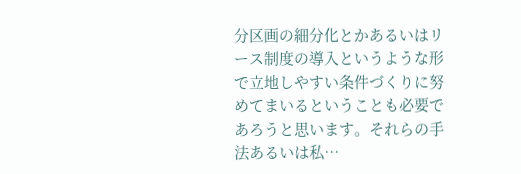分区画の細分化とかあるいはリース制度の導入というような形で立地しやすい条件づくりに努めてまいるということも必要であろうと思います。それらの手法あるいは私…